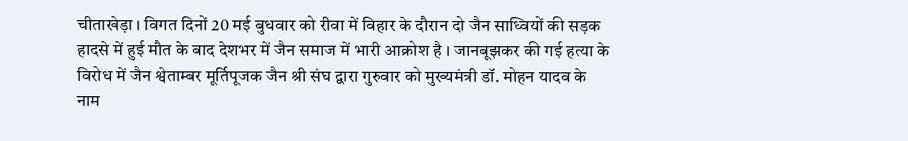चीताखेड़ा । विगत दिनों 20 मई बुधवार को रीवा में विहार के दौरान दो जैन साध्वियों की सड़क हादसे में हुई मौत के बाद देशभर में जैन समाज में भारी आक्रोश है । जानबूझकर की गई हत्या के विरोध में जैन श्वेताम्बर मूर्तिपूजक जैन श्री संघ द्वारा गुरुवार को मुख्यमंत्री डॉ. मोहन यादव के नाम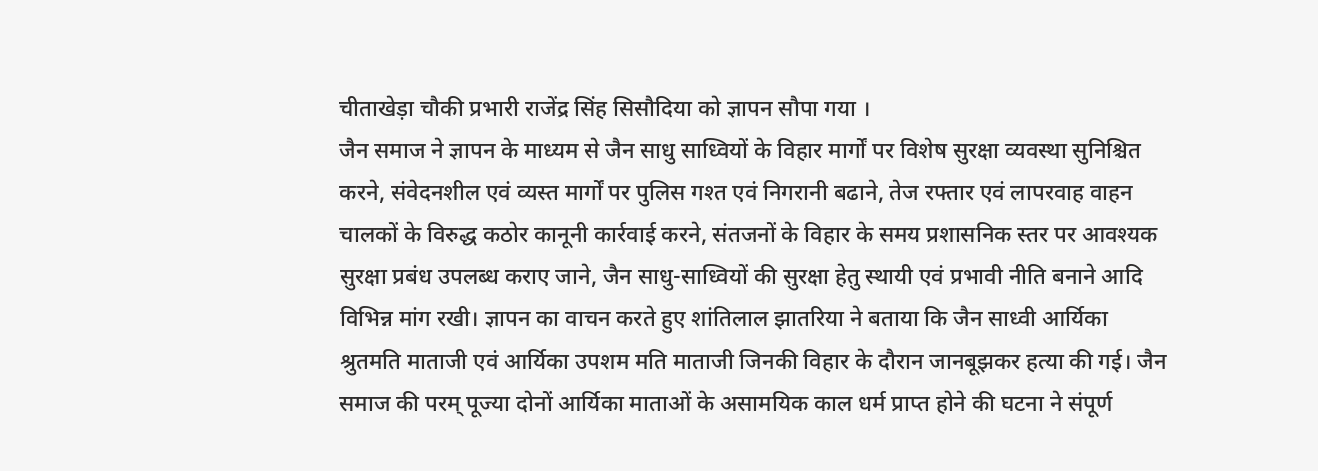चीताखेड़ा चौकी प्रभारी राजेंद्र सिंह सिसौदिया को ज्ञापन सौपा गया ।
जैन समाज ने ज्ञापन के माध्यम से जैन साधु साध्वियों के विहार मार्गों पर विशेष सुरक्षा व्यवस्था सुनिश्चित करने, संवेदनशील एवं व्यस्त मार्गों पर पुलिस गश्त एवं निगरानी बढाने, तेज रफ्तार एवं लापरवाह वाहन चालकों के विरुद्ध कठोर कानूनी कार्रवाई करने, संतजनों के विहार के समय प्रशासनिक स्तर पर आवश्यक सुरक्षा प्रबंध उपलब्ध कराए जाने, जैन साधु-साध्वियों की सुरक्षा हेतु स्थायी एवं प्रभावी नीति बनाने आदि विभिन्न मांग रखी। ज्ञापन का वाचन करते हुए शांतिलाल झातरिया ने बताया कि जैन साध्वी आर्यिका श्रुतमति माताजी एवं आर्यिका उपशम मति माताजी जिनकी विहार के दौरान जानबूझकर हत्या की गई। जैन समाज की परम् पूज्या दोनों आर्यिका माताओं के असामयिक काल धर्म प्राप्त होने की घटना ने संपूर्ण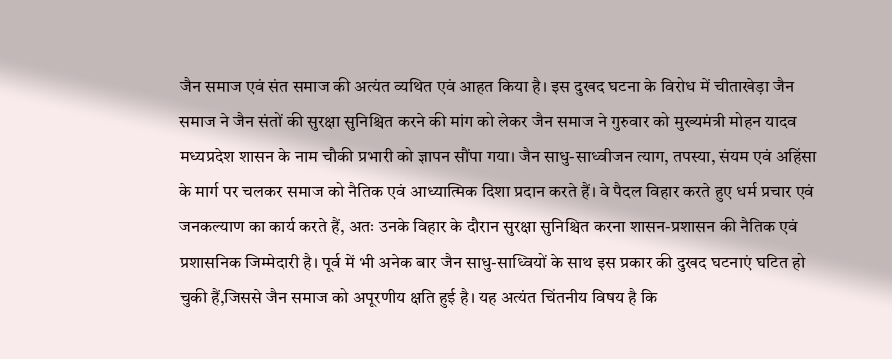जैन समाज एवं संत समाज की अत्यंत व्यथित एवं आहत किया है। इस दुखद घटना के विरोध में चीताखेड़ा जैन समाज ने जैन संतों की सुरक्षा सुनिश्चित करने की मांग को लेकर जैन समाज ने गुरुवार को मुख्यमंत्री मोहन यादव मध्यप्रदेश शासन के नाम चौकी प्रभारी को ज्ञापन सौंपा गया। जैन साधु-साध्वीजन त्याग, तपस्या, संयम एवं अहिंसा के मार्ग पर चलकर समाज को नैतिक एवं आध्यात्मिक दिशा प्रदान करते हैं। वे पैदल विहार करते हुए धर्म प्रचार एवं जनकल्याण का कार्य करते हैं, अतः उनके विहार के दौरान सुरक्षा सुनिश्चित करना शासन-प्रशासन की नैतिक एवं प्रशासनिक जिम्मेदारी है। पूर्व में भी अनेक बार जैन साधु-साध्वियों के साथ इस प्रकार की दुखद घटनाएं घटित हो चुकी हैं,जिससे जैन समाज को अपूरणीय क्षति हुई है। यह अत्यंत चिंतनीय विषय है कि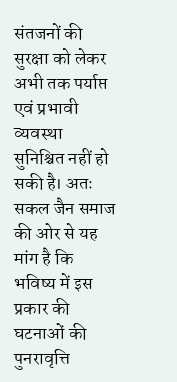संतजनों की सुरक्षा को लेकर अभी तक पर्याप्त एवं प्रभावी व्यवस्था सुनिश्चित नहीं हो सकी है। अतः सकल जैन समाज की ओर से यह मांग है कि भविष्य में इस प्रकार की घटनाओं की पुनरावृत्ति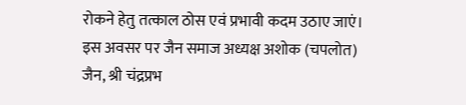रोकने हेतु तत्काल ठोस एवं प्रभावी कदम उठाए जाएं। इस अवसर पर जैन समाज अध्यक्ष अशोक (चपलोत) जैन, श्री चंद्रप्रभ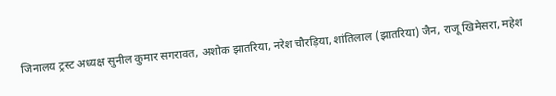जिनालय ट्रस्ट अध्यक्ष सुनील कुमार सगरावत, अशोक झातरिया, नरेश चौरड़िया, शांतिलाल (झातरिया) जैन, राजू खिमेसरा, महेश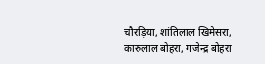चौरड़िया, शांतिलाल खिमेसरा, कारुलाल बोहरा, गजेन्द्र बोहरा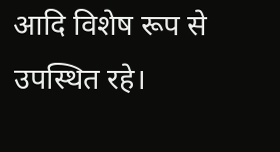आदि विशेष रूप से उपस्थित रहे।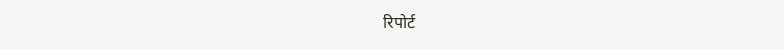रिपोर्ट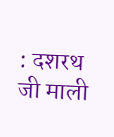: दशरथ जी माली